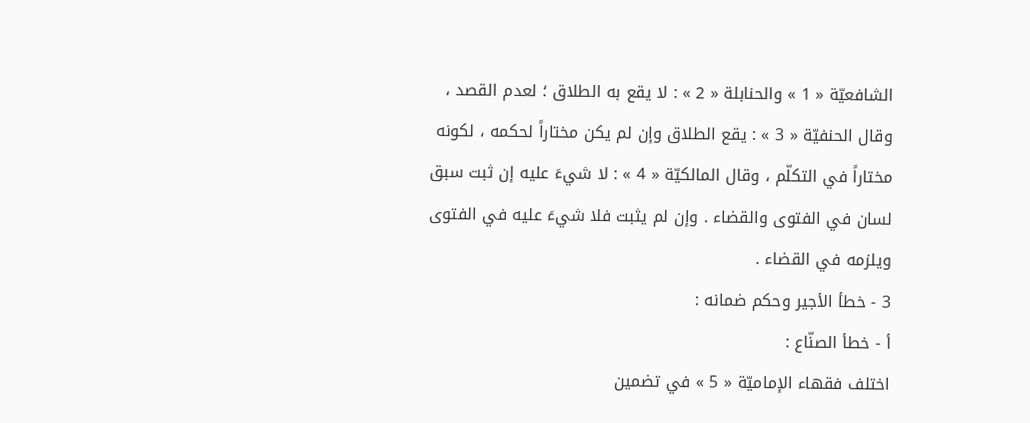الشافعيّة « 1 » والحنابلة « 2 » : لا يقع به الطلاق ؛ لعدم القصد ، وقال الحنفيّة « 3 » : يقع الطلاق وإن لم يكن مختاراً لحكمه ، لكونه مختاراً في التكلّم ، وقال المالكيّة « 4 » : لا شيءَ عليه إن ثبت سبق لسان في الفتوى والقضاء . وإن لم يثبت فلا شيءَ عليه في الفتوى ويلزمه في القضاء .
3 - خطأ الأجير وحكم ضمانه :
أ - خطأ الصنّاع :
اختلف فقهاء الإماميّة « 5 » في تضمين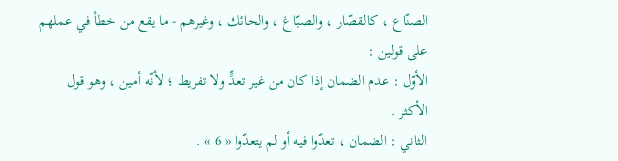الصنّاع ، كالقصّار ، والصبّاغ ، والحائك ، وغيرهم - ما يقع من خطأ في عملهم على قولين :
الأوّل : عدم الضمان إذا كان من غير تعدٍّ ولا تفريط ؛ لأنّه أمين ، وهو قول الأكثر .
الثاني : الضمان ، تعدّوا فيه أو لم يتعدّوا « 6 » .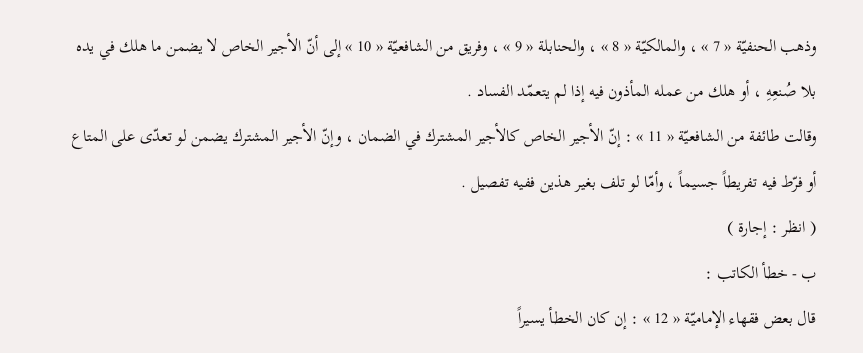وذهب الحنفيّة « 7 » ، والمالكيّة « 8 » ، والحنابلة « 9 » ، وفريق من الشافعيّة « 10 » إلى أنّ الأجير الخاص لا يضمن ما هلك في يده بلا صُنعِهِ ، أو هلك من عمله المأذون فيه إذا لم يتعمّد الفساد .
وقالت طائفة من الشافعيّة « 11 » : إنّ الأجير الخاص كالأجير المشترك في الضمان ، وإنّ الأجير المشترك يضمن لو تعدّى على المتاع أو فرّط فيه تفريطاً جسيماً ، وأمّا لو تلف بغير هذين ففيه تفصيل .
( انظر : إجارة )
ب - خطأ الكاتب :
قال بعض فقهاء الإماميّة « 12 » : إن كان الخطأ يسيراً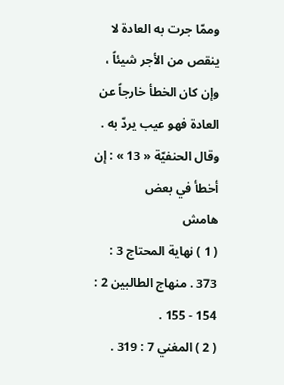وممّا جرت به العادة لا ينقص من الأجر شيئاً ، وإن كان الخطأ خارجاً عن العادة فهو عيب يردّ به .
وقال الحنفيّة « 13 » : إن أخطأ في بعض
هامش
( 1 ) نهاية المحتاج 3 : 373 . منهاج الطالبين 2 : 154 - 155 .
( 2 ) المغني 7 : 319 .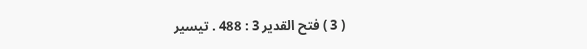( 3 ) فتح القدير 3 : 488 . تيسير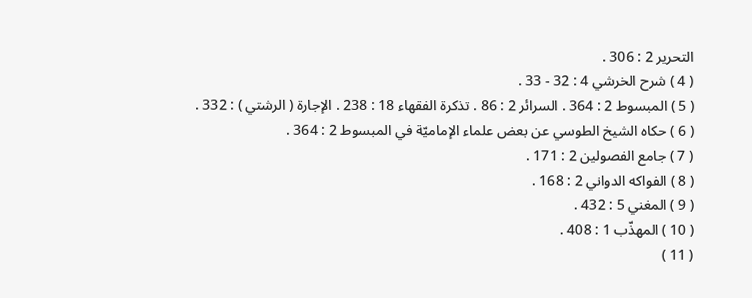التحرير 2 : 306 .
( 4 ) شرح الخرشي 4 : 32 - 33 .
( 5 ) المبسوط 2 : 364 . السرائر 2 : 86 . تذكرة الفقهاء 18 : 238 . الإجارة ( الرشتي ) : 332 .
( 6 ) حكاه الشيخ الطوسي عن بعض علماء الإماميّة في المبسوط 2 : 364 .
( 7 ) جامع الفصولين 2 : 171 .
( 8 ) الفواكه الدواني 2 : 168 .
( 9 ) المغني 5 : 432 .
( 10 ) المهذّب 1 : 408 .
( 11 )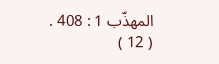المهذّب 1 : 408 .
( 12 )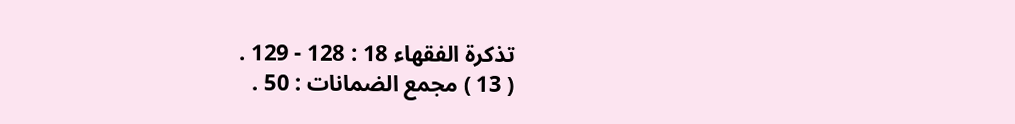تذكرة الفقهاء 18 : 128 - 129 .
( 13 ) مجمع الضمانات : 50 .